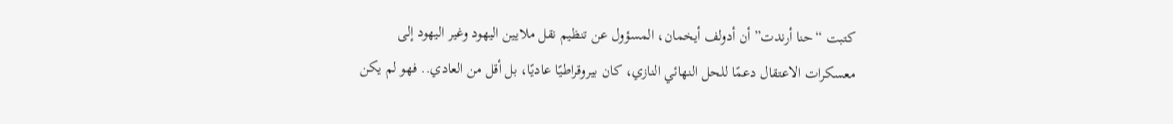كتبت “حنا أرندت” أن أدولف أيخمان، المسؤول عن تنظيم نقل ملايين اليهود وغير اليهود إلى معسكرات الاعتقال دعمًا للحل النهائي النازي، كان بيروقراطيًا عاديًا، بل أقل من العادي.. فهو لم يكن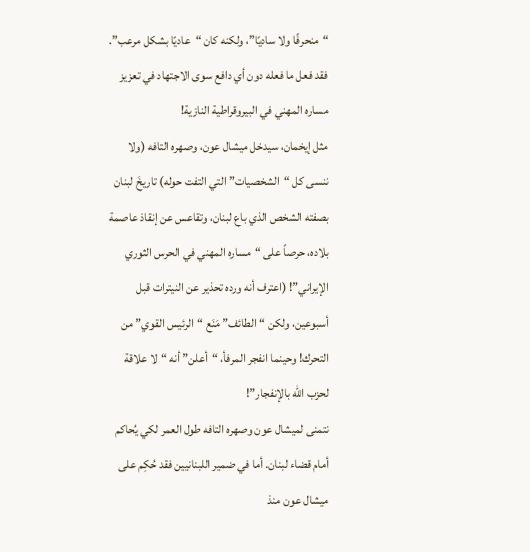“منحرفًا ولا ساديًا”، ولكنه كان “عاديًا بشكل مرعب”. فقد فعل ما فعله دون أي دافع سوى الاجتهاد في تعزيز مساره المهني في البيروقراطية النازية!
مثل إيخمان، سيدخل ميشال عون، وصهره التافه (ولا ننسى كل “الشخصيات” التي التفت حوله) تاريخَ لبنان بصفته الشخص الذي باع لبنان، وتقاعس عن إنقاذ عاصمة بلاده، حرصاً على “مساره المهني في الحرس الثوري الإيراني”! (اعترف أنه ورده تحذير عن النيترات قبل أسبوعين، ولكن “الطائف” مَنَع “الرئيس القوي” من التحرك! وحينما انفجر المرفأ، “أعلن” أنه “لا علاقة لحزب الله بالإنفجار”!
نتمنى لميشال عون وصهره التافه طول العمر لكي يُحاكم أمام قضاء لبنان. أما في ضمير اللبنانيين فقد حُكِم على ميشال عون منذ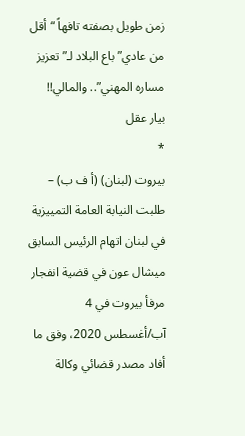زمن طويل بصفته تافهاً “أقل من عادي” باع البلاد لـ”تعزيز مساره المهني”.. والمالي!!
بيار عقل
*
بيروت (لبنان) (أ ف ب) – طلبت النيابة العامة التمييزية في لبنان اتهام الرئيس السابق ميشال عون في قضية انفجار مرفأ بيروت في 4 آب/أغسطس 2020، وفق ما أفاد مصدر قضائي وكالة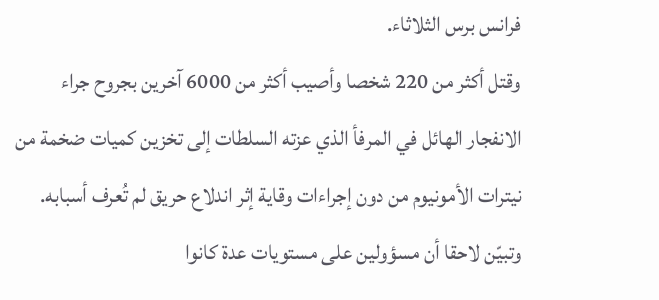فرانس برس الثلاثاء.
وقتل أكثر من 220 شخصا وأصيب أكثر من 6000 آخرين بجروح جراء الانفجار الهائل في المرفأ الذي عزته السلطات إلى تخزين كميات ضخمة من نيترات الأمونيوم من دون إجراءات وقاية إثر اندلاع حريق لم تُعرف أسبابه. وتبيّن لاحقا أن مسؤولين على مستويات عدة كانوا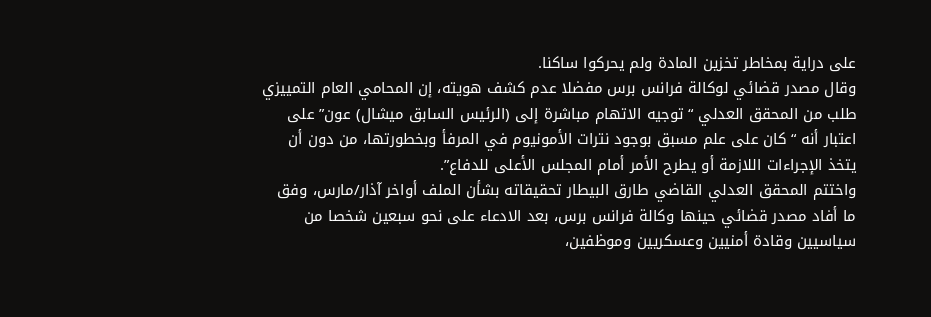على دراية بمخاطر تخزين المادة ولم يحركوا ساكنا.
وقال مصدر قضائي لوكالة فرانس برس مفضلا عدم كشف هويته، إن المحامي العام التمييزي طلب من المحقق العدلي “توجيه الاتهام مباشرة إلى (الرئيس السابق ميشال) عون” على اعتبار أنه “كان على علم مسبق بوجود نترات الأمونيوم في المرفأ وبخطورتها، من دون أن يتخذ الإجراءات اللازمة أو يطرح الأمر أمام المجلس الأعلى للدفاع”.
واختتم المحقق العدلي القاضي طارق البيطار تحقيقاته بشأن الملف أواخر آذار/مارس، وفق ما أفاد مصدر قضائي حينها وكالة فرانس برس، بعد الادعاء على نحو سبعين شخصا من سياسيين وقادة أمنيين وعسكريين وموظفين،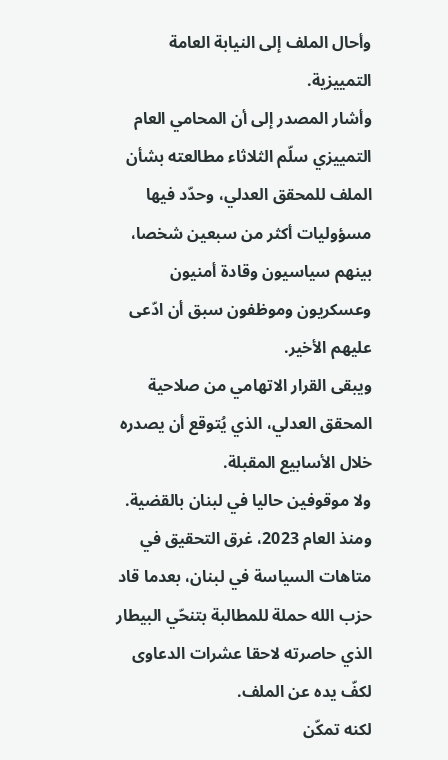وأحال الملف إلى النيابة العامة التمييزية.
وأشار المصدر إلى أن المحامي العام التمييزي سلّم الثلاثاء مطالعته بشأن الملف للمحقق العدلي، وحدّد فيها مسؤوليات أكثر من سبعين شخصا، بينهم سياسيون وقادة أمنيون وعسكريون وموظفون سبق أن ادّعى عليهم الأخير.
ويبقى القرار الاتهامي من صلاحية المحقق العدلي، الذي يُتوقع أن يصدره خلال الأسابيع المقبلة.
ولا موقوفين حاليا في لبنان بالقضية.
ومنذ العام 2023، غرق التحقيق في متاهات السياسة في لبنان، بعدما قاد حزب الله حملة للمطالبة بتنحّي البيطار الذي حاصرته لاحقا عشرات الدعاوى لكفّ يده عن الملف.
لكنه تمكّن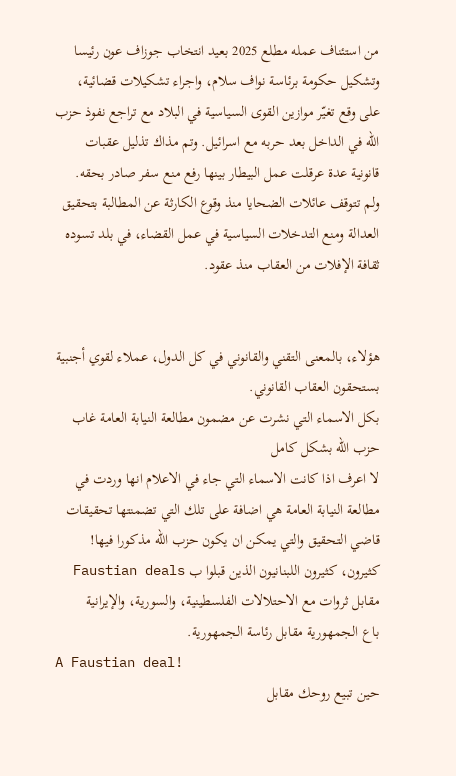من استئناف عمله مطلع 2025 بعيد انتخاب جوزاف عون رئيسا وتشكيل حكومة برئاسة نواف سلام، واجراء تشكيلات قضائية، على وقع تغيّر موازين القوى السياسية في البلاد مع تراجع نفوذ حزب الله في الداخل بعد حربه مع اسرائيل. وتم مذاك تذليل عقبات قانونية عدة عرقلت عمل البيطار بينها رفع منع سفر صادر بحقه.
ولم تتوقف عائلات الضحايا منذ وقوع الكارثة عن المطالبة بتحقيق العدالة ومنع التدخلات السياسية في عمل القضاء، في بلد تسوده ثقافة الإفلات من العقاب منذ عقود.


هؤلاء، بالمعنى التقني والقانوني في كل الدول، عملاء لقوي أجنبية بستحقون العقاب القانوني.
بكل الاسماء التي نشرت عن مضمون مطالعة النيابة العامة غاب حزب الله بشكل كامل
لا اعرف اذا كانت الاسماء التي جاء في الاعلام انها وردت في مطالعة النيابة العامة هي اضافة على تلك التي تضمنتها تحقيقات قاضي التحقيق والتي يمكن ان يكون حزب الله مذكورا فيها!
كثيرون، كثيرون اللبنانيون الذين قبلوا ب Faustian deals مقابل ثروات مع الاحتلالات الفلسطينية، والسورية، والإيرانية
باع الجمهورية مقابل رئاسة الجمهورية.
A Faustian deal!
حين تبيع روحك مقابل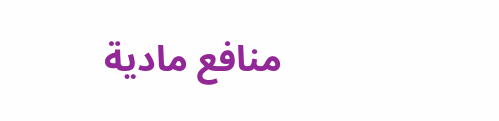منافع مادية